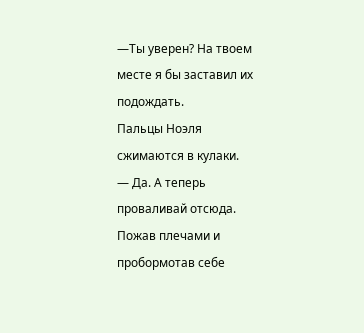—Ты уверен? На твоем месте я бы заставил их подождать.
Пальцы Ноэля сжимаются в кулаки.
— Да. А теперь проваливай отсюда.
Пожав плечами и пробормотав себе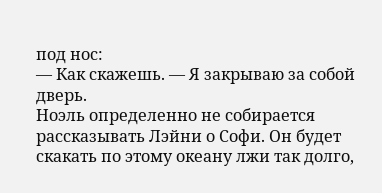под нос:
— Как скажешь. — Я закрываю за собой дверь.
Ноэль определенно не собирается рассказывать Лэйни о Софи. Он будет скакать по этому океану лжи так долго,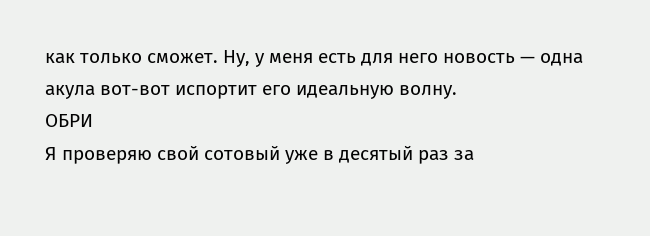как только сможет. Ну, у меня есть для него новость — одна акула вот-вот испортит его идеальную волну.
ОБРИ
Я проверяю свой сотовый уже в десятый раз за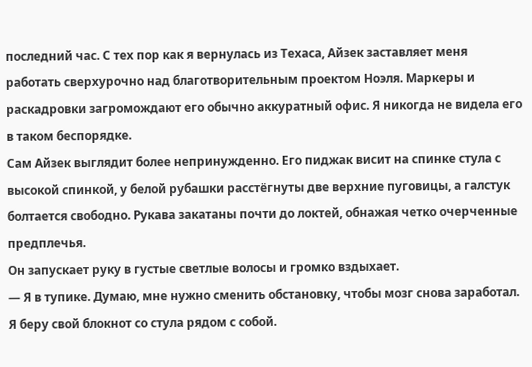последний час. С тех пор как я вернулась из Техаса, Айзек заставляет меня работать сверхурочно над благотворительным проектом Ноэля. Маркеры и раскадровки загромождают его обычно аккуратный офис. Я никогда не видела его в таком беспорядке.
Сам Айзек выглядит более непринужденно. Его пиджак висит на спинке стула с высокой спинкой, у белой рубашки расстёгнуты две верхние пуговицы, а галстук болтается свободно. Рукава закатаны почти до локтей, обнажая четко очерченные предплечья.
Он запускает руку в густые светлые волосы и громко вздыхает.
— Я в тупике. Думаю, мне нужно сменить обстановку, чтобы мозг снова заработал.
Я беру свой блокнот со стула рядом с собой.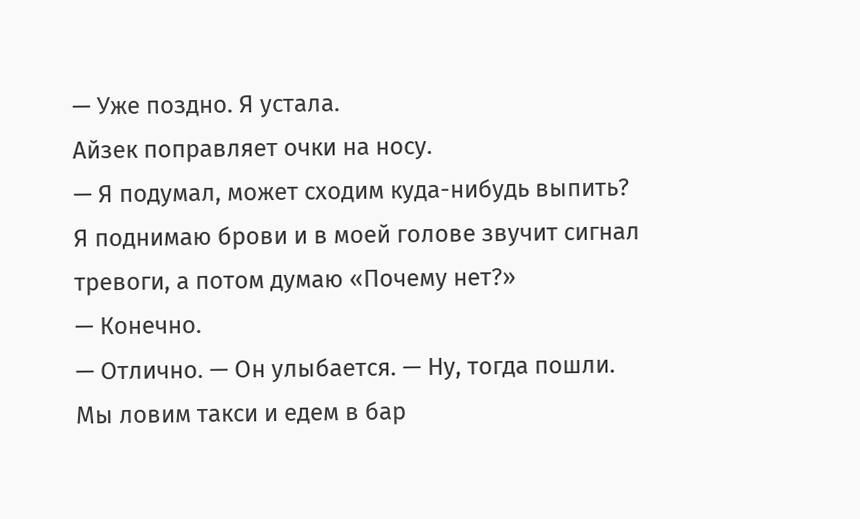— Уже поздно. Я устала.
Айзек поправляет очки на носу.
— Я подумал, может сходим куда-нибудь выпить?
Я поднимаю брови и в моей голове звучит сигнал тревоги, а потом думаю «Почему нет?»
— Конечно.
— Отлично. — Он улыбается. — Ну, тогда пошли.
Мы ловим такси и едем в бар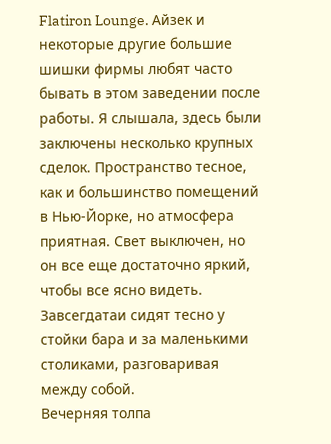Flatiron Lounge. Айзек и некоторые другие большие шишки фирмы любят часто бывать в этом заведении после работы. Я слышала, здесь были заключены несколько крупных сделок. Пространство тесное, как и большинство помещений в Нью-Йорке, но атмосфера приятная. Свет выключен, но он все еще достаточно яркий, чтобы все ясно видеть. Завсегдатаи сидят тесно у стойки бара и за маленькими столиками, разговаривая между собой.
Вечерняя толпа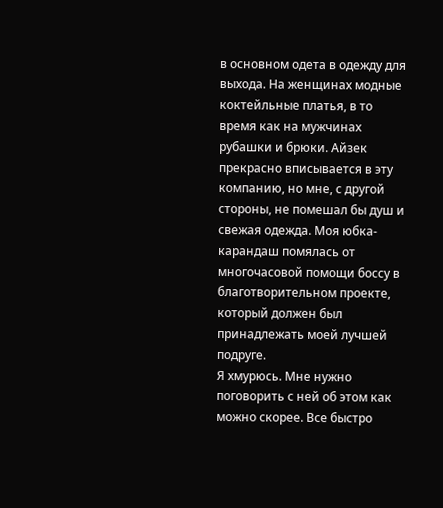в основном одета в одежду для выхода. На женщинах модные коктейльные платья, в то время как на мужчинах рубашки и брюки. Айзек прекрасно вписывается в эту компанию, но мне, с другой стороны, не помешал бы душ и свежая одежда. Моя юбка-карандаш помялась от многочасовой помощи боссу в благотворительном проекте, который должен был принадлежать моей лучшей подруге.
Я хмурюсь. Мне нужно поговорить с ней об этом как можно скорее. Все быстро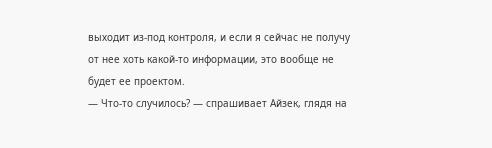выходит из-под контроля, и если я сейчас не получу от нее хоть какой-то информации, это вообще не будет ее проектом.
— Что-то случилось? — спрашивает Айзек, глядя на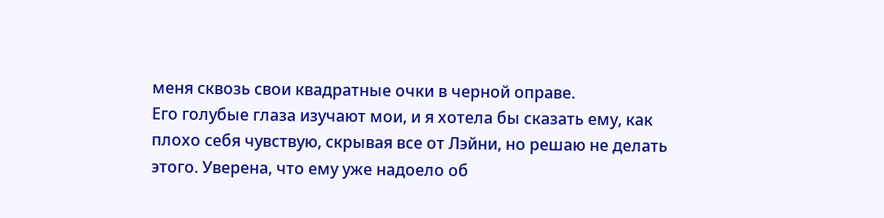меня сквозь свои квадратные очки в черной оправе.
Его голубые глаза изучают мои, и я хотела бы сказать ему, как плохо себя чувствую, скрывая все от Лэйни, но решаю не делать этого. Уверена, что ему уже надоело об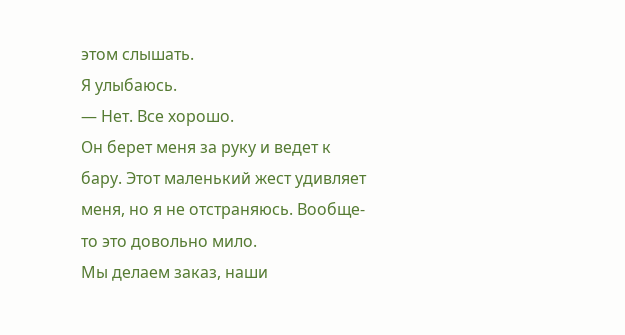этом слышать.
Я улыбаюсь.
— Нет. Все хорошо.
Он берет меня за руку и ведет к бару. Этот маленький жест удивляет меня, но я не отстраняюсь. Вообще-то это довольно мило.
Мы делаем заказ, наши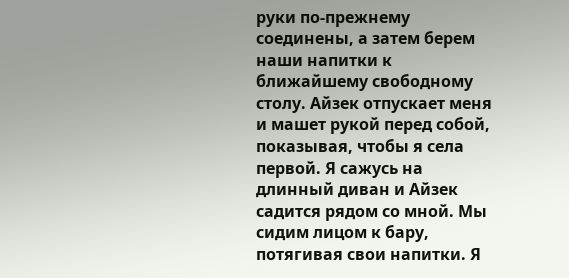руки по-прежнему соединены, а затем берем наши напитки к ближайшему свободному столу. Айзек отпускает меня и машет рукой перед собой, показывая, чтобы я села первой. Я сажусь на длинный диван и Айзек садится рядом со мной. Мы сидим лицом к бару, потягивая свои напитки. Я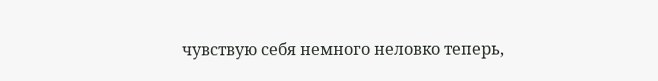чувствую себя немного неловко теперь,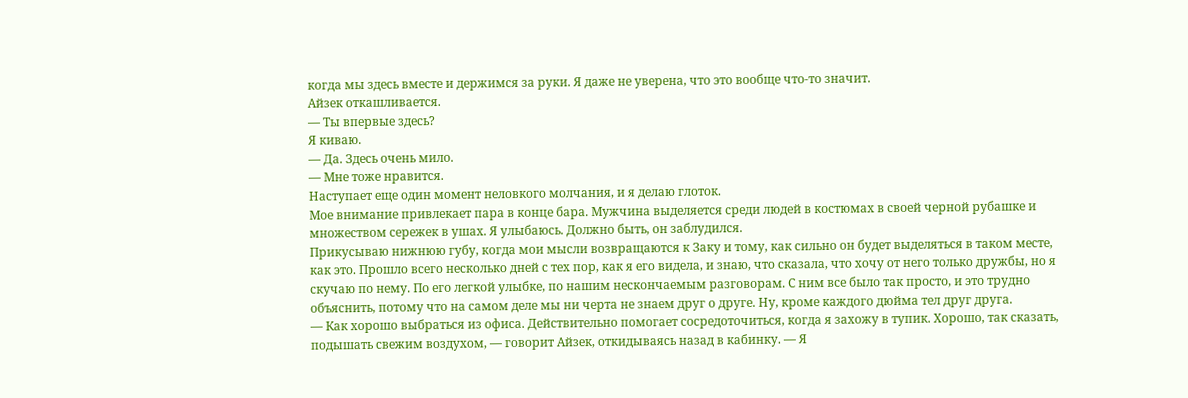когда мы здесь вместе и держимся за руки. Я даже не уверена, что это вообще что-то значит.
Айзек откашливается.
— Ты впервые здесь?
Я киваю.
— Да. Здесь очень мило.
— Мне тоже нравится.
Наступает еще один момент неловкого молчания, и я делаю глоток.
Мое внимание привлекает пара в конце бара. Мужчина выделяется среди людей в костюмах в своей черной рубашке и множеством сережек в ушах. Я улыбаюсь. Должно быть, он заблудился.
Прикусываю нижнюю губу, когда мои мысли возвращаются к Заку и тому, как сильно он будет выделяться в таком месте, как это. Прошло всего несколько дней с тех пор, как я его видела, и знаю, что сказала, что хочу от него только дружбы, но я скучаю по нему. По его легкой улыбке, по нашим нескончаемым разговорам. С ним все было так просто, и это трудно объяснить, потому что на самом деле мы ни черта не знаем друг о друге. Ну, кроме каждого дюйма тел друг друга.
— Как хорошо выбраться из офиса. Действительно помогает сосредоточиться, когда я захожу в тупик. Хорошо, так сказать, подышать свежим воздухом, — говорит Айзек, откидываясь назад в кабинку. — Я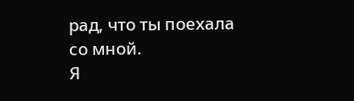рад, что ты поехала со мной.
Я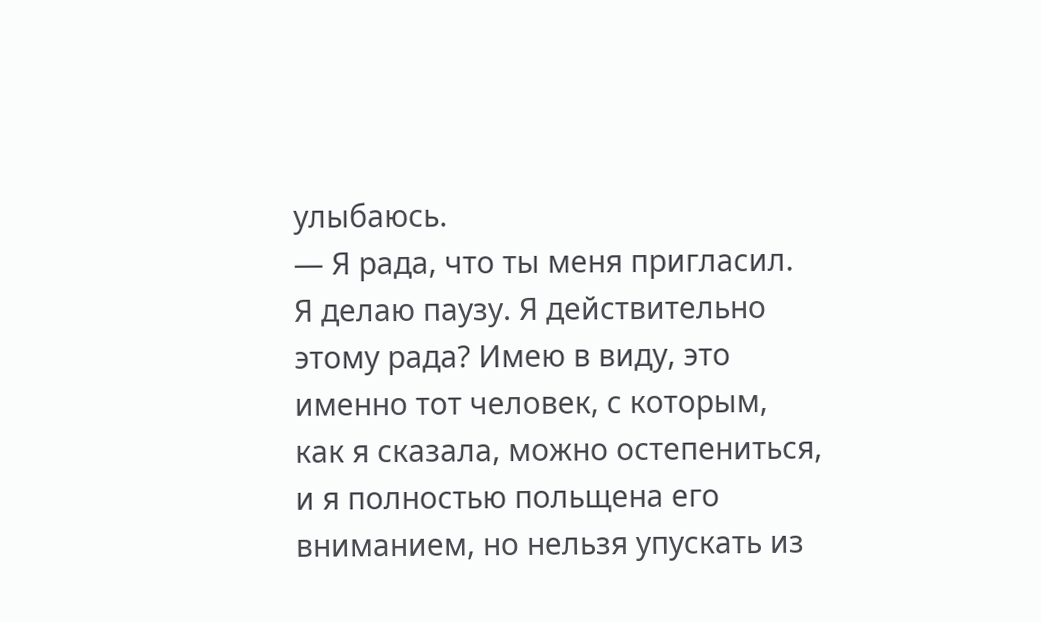улыбаюсь.
— Я рада, что ты меня пригласил.
Я делаю паузу. Я действительно этому рада? Имею в виду, это именно тот человек, с которым, как я сказала, можно остепениться, и я полностью польщена его вниманием, но нельзя упускать из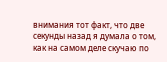внимания тот факт, что две секунды назад я думала о том, как на самом деле скучаю по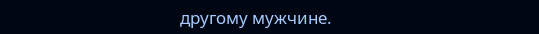другому мужчине.